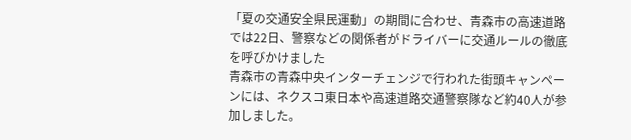「夏の交通安全県民運動」の期間に合わせ、青森市の高速道路では22日、警察などの関係者がドライバーに交通ルールの徹底を呼びかけました
青森市の青森中央インターチェンジで行われた街頭キャンペーンには、ネクスコ東日本や高速道路交通警察隊など約40人が参加しました。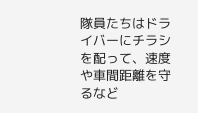隊員たちはドライバーにチラシを配って、速度や車間距離を守るなど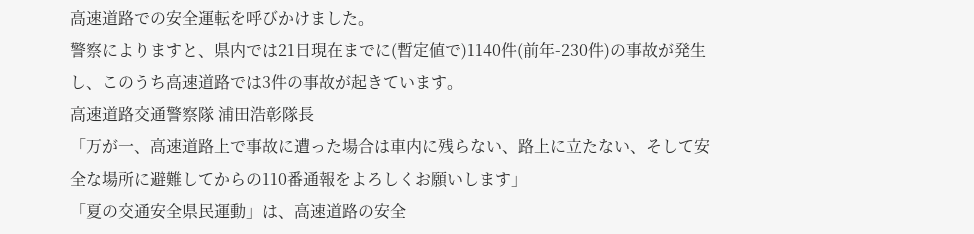高速道路での安全運転を呼びかけました。
警察によりますと、県内では21日現在までに(暫定値で)1140件(前年-230件)の事故が発生し、このうち高速道路では3件の事故が起きています。
高速道路交通警察隊 浦田浩彰隊長
「万が一、高速道路上で事故に遭った場合は車内に残らない、路上に立たない、そして安全な場所に避難してからの110番通報をよろしくお願いします」
「夏の交通安全県民運動」は、高速道路の安全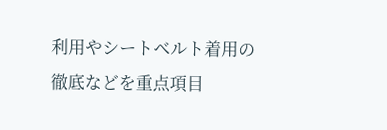利用やシートベルト着用の徹底などを重点項目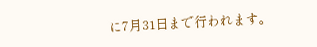に7月31日まで行われます。